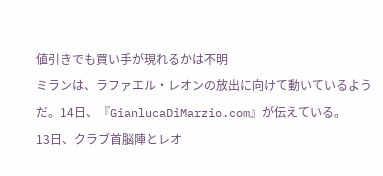値引きでも買い手が現れるかは不明
ミランは、ラファエル・レオンの放出に向けて動いているようだ。14日、『GianlucaDiMarzio.com』が伝えている。
13日、クラブ首脳陣とレオ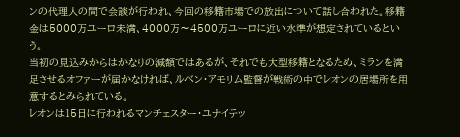ンの代理人の間で会談が行われ、今回の移籍市場での放出について話し合われた。移籍金は5000万ユーロ未満、4000万〜4500万ユーロに近い水準が想定されているという。
当初の見込みからはかなりの減額ではあるが、それでも大型移籍となるため、ミランを満足させるオファーが届かなければ、ルベン・アモリム監督が戦術の中でレオンの居場所を用意するとみられている。
レオンは15日に行われるマンチェスター・ユナイテッ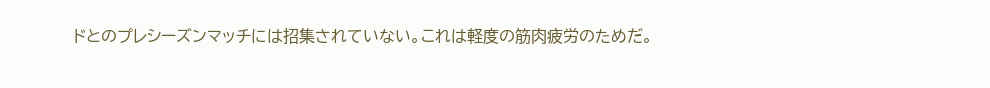ドとのプレシーズンマッチには招集されていない。これは軽度の筋肉疲労のためだ。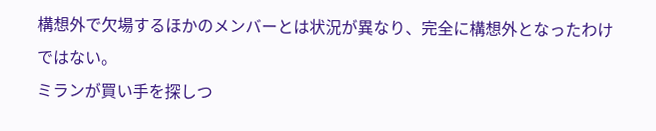構想外で欠場するほかのメンバーとは状況が異なり、完全に構想外となったわけではない。
ミランが買い手を探しつ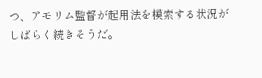つ、アモリム監督が起用法を模索する状況がしばらく続きそうだ。